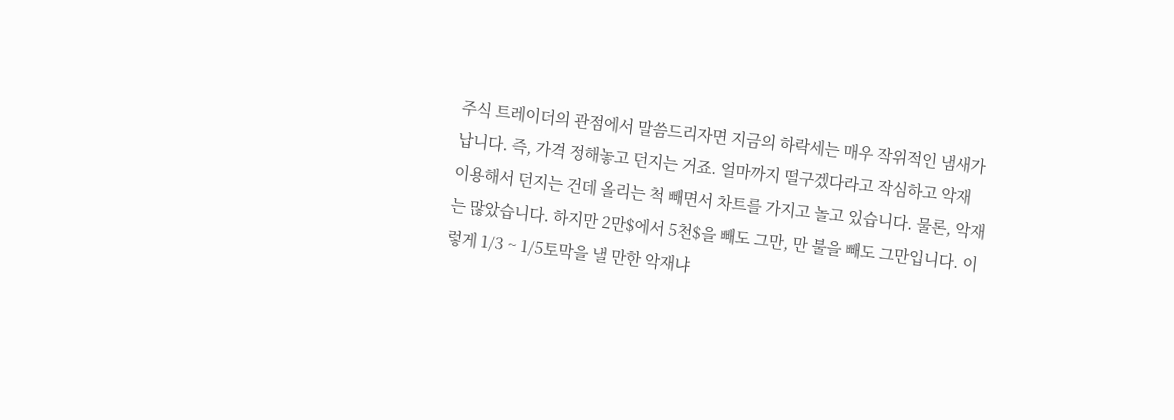주식 트레이더의 관점에서 말씀드리자면 지금의 하락세는 매우 작위적인 냄새가 납니다. 즉, 가격 정해놓고 던지는 거죠. 얼마까지 떨구겠다라고 작심하고 악재 이용해서 던지는 건데 올리는 척 빼면서 차트를 가지고 놀고 있습니다. 물론, 악재는 많았습니다. 하지만 2만$에서 5천$을 빼도 그만, 만 불을 빼도 그만입니다. 이렇게 1/3 ~ 1/5토막을 낼 만한 악재냐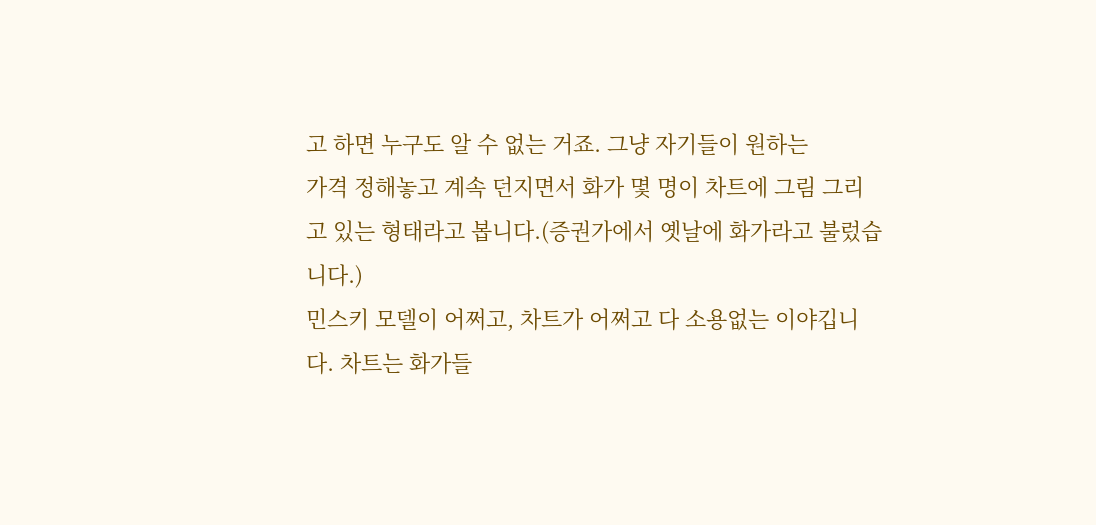고 하면 누구도 알 수 없는 거죠. 그냥 자기들이 원하는
가격 정해놓고 계속 던지면서 화가 몇 명이 차트에 그림 그리고 있는 형태라고 봅니다.(증권가에서 옛날에 화가라고 불렀습니다.)
민스키 모델이 어쩌고, 차트가 어쩌고 다 소용없는 이야깁니다. 차트는 화가들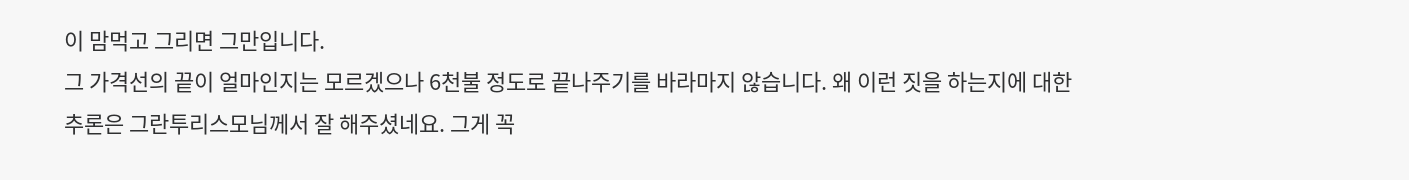이 맘먹고 그리면 그만입니다.
그 가격선의 끝이 얼마인지는 모르겠으나 6천불 정도로 끝나주기를 바라마지 않습니다. 왜 이런 짓을 하는지에 대한 추론은 그란투리스모님께서 잘 해주셨네요. 그게 꼭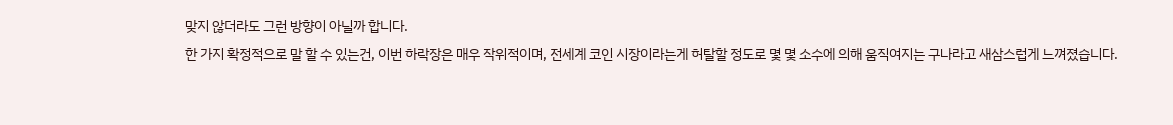맞지 않더라도 그런 방향이 아닐까 합니다.
한 가지 확정적으로 말 할 수 있는건, 이번 하락장은 매우 작위적이며, 전세계 코인 시장이라는게 허탈할 정도로 몇 몇 소수에 의해 움직여지는 구나라고 새삼스럽게 느껴졌습니다.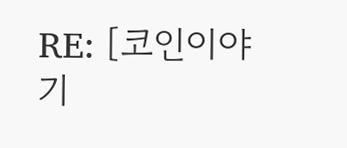RE: [코인이야기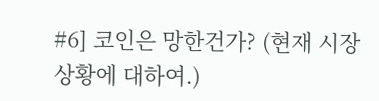#6] 코인은 망한건가? (현재 시장 상황에 대하여.)